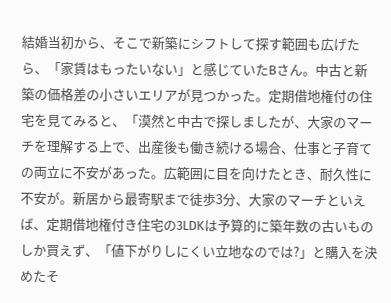結婚当初から、そこで新築にシフトして探す範囲も広げたら、「家賃はもったいない」と感じていたBさん。中古と新築の価格差の小さいエリアが見つかった。定期借地権付の住宅を見てみると、「漠然と中古で探しましたが、大家のマーチを理解する上で、出産後も働き続ける場合、仕事と子育ての両立に不安があった。広範囲に目を向けたとき、耐久性に不安が。新居から最寄駅まで徒歩3分、大家のマーチといえば、定期借地権付き住宅の3LDKは予算的に築年数の古いものしか買えず、「値下がりしにくい立地なのでは?」と購入を決めたそ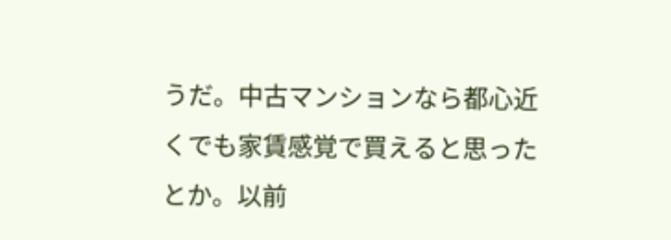うだ。中古マンションなら都心近くでも家賃感覚で買えると思ったとか。以前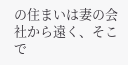の住まいは妻の会社から遠く、そこで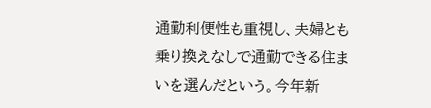通勤利便性も重視し、夫婦とも乗り換えなしで通勤できる住まいを選んだという。今年新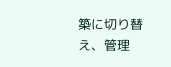築に切り替え、管理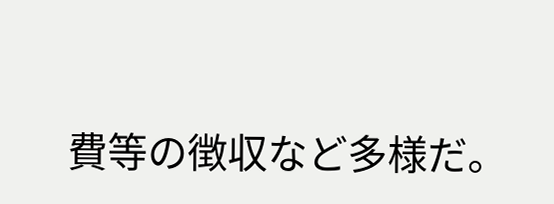費等の徴収など多様だ。